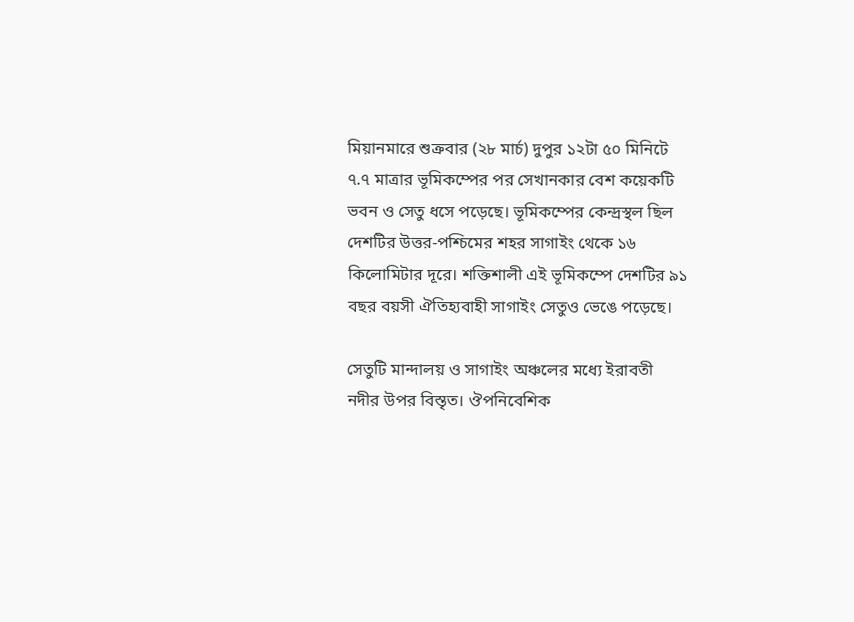মিয়ানমারে শুক্রবার (২৮ মার্চ) দুপুর ১২টা ৫০ মিনিটে ৭.৭ মাত্রার ভূমিকম্পের পর সেখানকার বেশ কয়েকটি ভবন ও সেতু ধসে পড়েছে। ভূমিকম্পের কেন্দ্রস্থল ছিল দেশটির উত্তর-পশ্চিমের শহর সাগাইং থেকে ১৬ কিলোমিটার দূরে। শক্তিশালী এই ভূমিকম্পে দেশটির ৯১ বছর বয়সী ঐতিহ্যবাহী সাগাইং সেতুও ভেঙে পড়েছে।

সেতুটি মান্দালয় ও সাগাইং অঞ্চলের মধ্যে ইরাবতী নদীর উপর বিস্তৃত। ঔপনিবেশিক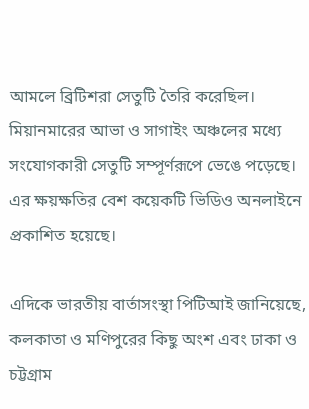আমলে ব্রিটিশরা সেতুটি তৈরি করেছিল। মিয়ানমারের আভা ও সাগাইং অঞ্চলের মধ্যে সংযোগকারী সেতুটি সম্পূর্ণরূপে ভেঙে পড়েছে। এর ক্ষয়ক্ষতির বেশ কয়েকটি ভিডিও অনলাইনে প্রকাশিত হয়েছে।

এদিকে ভারতীয় বার্তাসংস্থা পিটিআই জানিয়েছে, কলকাতা ও মণিপুরের কিছু অংশ এবং ঢাকা ও চট্টগ্রাম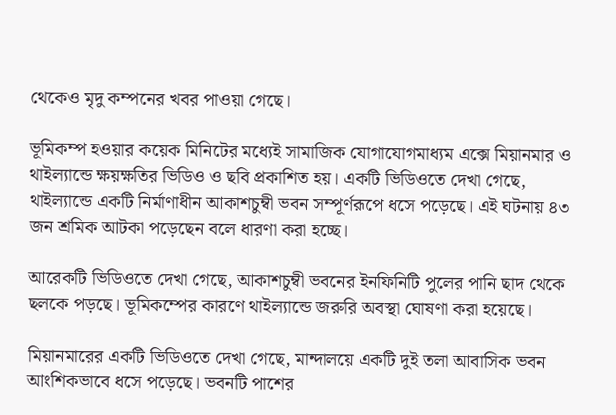থেকেও মৃদু কম্পনের খবর পাওয়া গেছে।

ভূমিকম্প হওয়ার কয়েক মিনিটের মধ্যেই সামাজিক যোগাযোগমাধ্যম এক্সে মিয়ানমার ও থাইল্যান্ডে ক্ষয়ক্ষতির ভিডিও ও ছবি প্রকাশিত হয়। একটি ভিডিওতে দেখা গেছে, থাইল্যান্ডে একটি নির্মাণাধীন আকাশচুম্বী ভবন সম্পূর্ণরূপে ধসে পড়েছে। এই ঘটনায় ৪৩ জন শ্রমিক আটকা পড়েছেন বলে ধারণা করা হচ্ছে।

আরেকটি ভিডিওতে দেখা গেছে, আকাশচুম্বী ভবনের ইনফিনিটি পুলের পানি ছাদ থেকে ছলকে পড়ছে। ভূমিকম্পের কারণে থাইল্যান্ডে জরুরি অবস্থা ঘোষণা করা হয়েছে।

মিয়ানমারের একটি ভিডিওতে দেখা গেছে, মান্দালয়ে একটি দুই তলা আবাসিক ভবন আংশিকভাবে ধসে পড়েছে। ভবনটি পাশের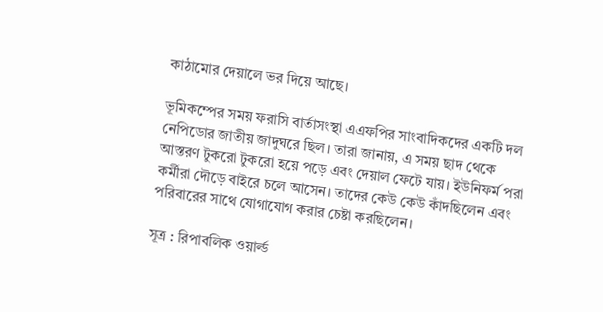কাঠামোর দেয়ালে ভর দিয়ে আছে।

ভূমিকম্পের সময় ফরাসি বার্তাসংস্থা এএফপির সাংবাদিকদের একটি দল নেপিডোর জাতীয় জাদুঘরে ছিল। তারা জানায়, এ সময় ছাদ থেকে আস্তরণ টুকরো টুকরো হয়ে পড়ে এবং দেয়াল ফেটে যায়। ইউনিফর্ম পরা কর্মীরা দৌড়ে বাইরে চলে আসেন। তাদের কেউ কেউ কাঁদছিলেন এবং পরিবারের সাথে যোগাযোগ করার চেষ্টা করছিলেন।

সূত্র : রিপাবলিক ওয়ার্ল্ড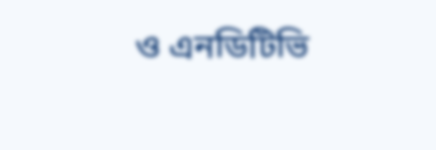ও এনডিটিভি